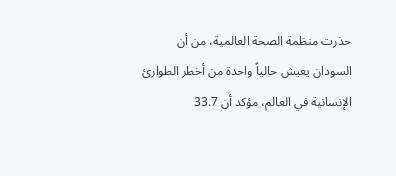حذرت منظمة الصحة العالمية، من أن السودان يعيش حالياً واحدة من أخطر الطوارئ الإنسانية في العالم، مؤكد أن 33.7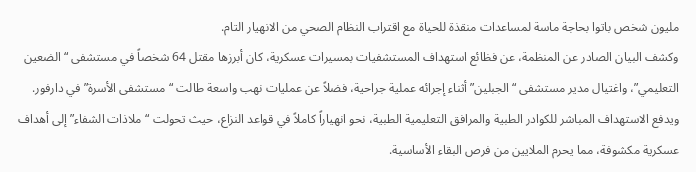مليون شخص باتوا بحاجة ماسة لمساعدات منقذة للحياة مع اقتراب النظام الصحي من الانهيار التام.
وكشف البيان الصادر عن المنظمة، عن فظائع استهداف المستشفيات بمسيرات عسكرية، كان أبرزها مقتل 64 شخصاً في مستشفى “الضعين التعليمي”، واغتيال مدير مستشفى “الجبلين” أثناء إجرائه عملية جراحية، فضلاً عن عمليات نهب واسعة طالت “مستشفى الأسرة” في دارفور.
ويدفع الاستهداف المباشر للكوادر الطبية والمرافق التعليمية الطبية، نحو انهياراً كاملاً في قواعد النزاع، حيث تحولت “ملاذات الشفاء” إلى أهداف عسكرية مكشوفة، مما يحرم الملايين من فرص البقاء الأساسية.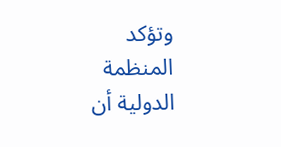وتؤكد المنظمة الدولية أن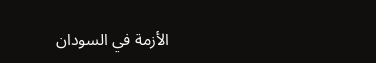الأزمة في السودان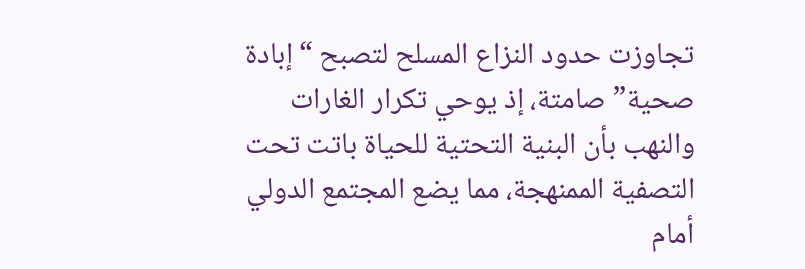تجاوزت حدود النزاع المسلح لتصبح “إبادة صحية” صامتة، إذ يوحي تكرار الغارات والنهب بأن البنية التحتية للحياة باتت تحت التصفية الممنهجة، مما يضع المجتمع الدولي أمام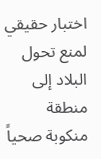اختبار حقيقي لمنع تحول البلاد إلى منطقة منكوبة صحياً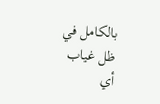بالكامل في ظل غياب أي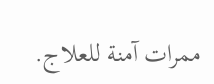ممرات آمنة للعلاج.